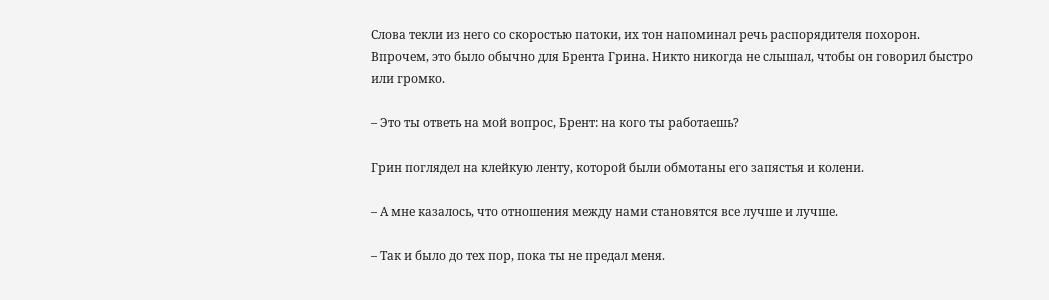Слова текли из него со скоростью патоки, их тон напоминал речь распорядителя похорон. Впрочем, это было обычно для Брента Грина. Никто никогда не слышал, чтобы он говорил быстро или громко.

– Это ты ответь на мой вопрос, Брент: на кого ты работаешь?

Грин поглядел на клейкую ленту, которой были обмотаны его запястья и колени.

– А мне казалось, что отношения между нами становятся все лучше и лучше.

– Так и было до тех пор, пока ты не предал меня.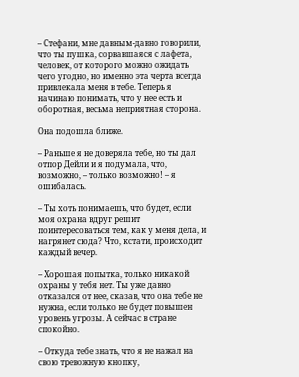– Стефани, мне давным-давно говорили, что ты пушка, сорвавшаяся с лафета, человек, от которого можно ожидать чего угодно, но именно эта черта всегда привлекала меня в тебе. Теперь я начинаю понимать, что у нее есть и оборотная, весьма неприятная сторона.

Она подошла ближе.

– Раньше я не доверяла тебе, но ты дал отпор Дейли и я подумала, что, возможно, – только возможно! – я ошибалась.

– Ты хоть понимаешь, что будет, если моя охрана вдруг решит поинтересоваться тем, как у меня дела, и нагрянет сюда? Что, кстати, происходит каждый вечер.

– Хорошая попытка, только никакой охраны у тебя нет. Ты уже давно отказался от нее, сказав, что она тебе не нужна, если только не будет повышен уровень угрозы. А сейчас в стране спокойно.

– Откуда тебе знать, что я не нажал на свою тревожную кнопку,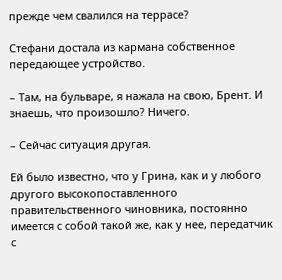прежде чем свалился на террасе?

Стефани достала из кармана собственное передающее устройство.

– Там, на бульваре, я нажала на свою, Брент. И знаешь, что произошло? Ничего.

– Сейчас ситуация другая.

Ей было известно, что у Грина, как и у любого другого высокопоставленного правительственного чиновника, постоянно имеется с собой такой же, как у нее, передатчик с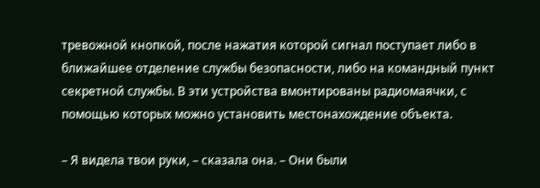тревожной кнопкой, после нажатия которой сигнал поступает либо в ближайшее отделение службы безопасности, либо на командный пункт секретной службы. В эти устройства вмонтированы радиомаячки, с помощью которых можно установить местонахождение объекта.

– Я видела твои руки, – сказала она. – Они были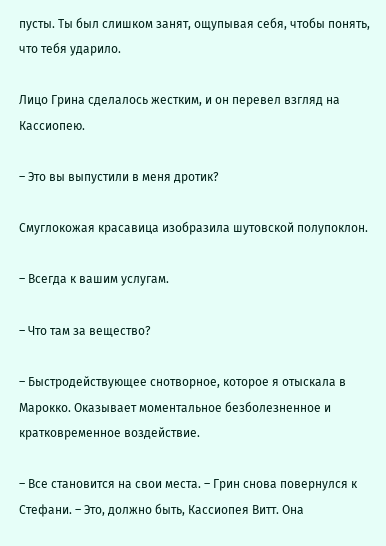пусты. Ты был слишком занят, ощупывая себя, чтобы понять, что тебя ударило.

Лицо Грина сделалось жестким, и он перевел взгляд на Кассиопею.

– Это вы выпустили в меня дротик?

Смуглокожая красавица изобразила шутовской полупоклон.

– Всегда к вашим услугам.

– Что там за вещество?

– Быстродействующее снотворное, которое я отыскала в Марокко. Оказывает моментальное безболезненное и кратковременное воздействие.

– Все становится на свои места. – Грин снова повернулся к Стефани. – Это, должно быть, Кассиопея Витт. Она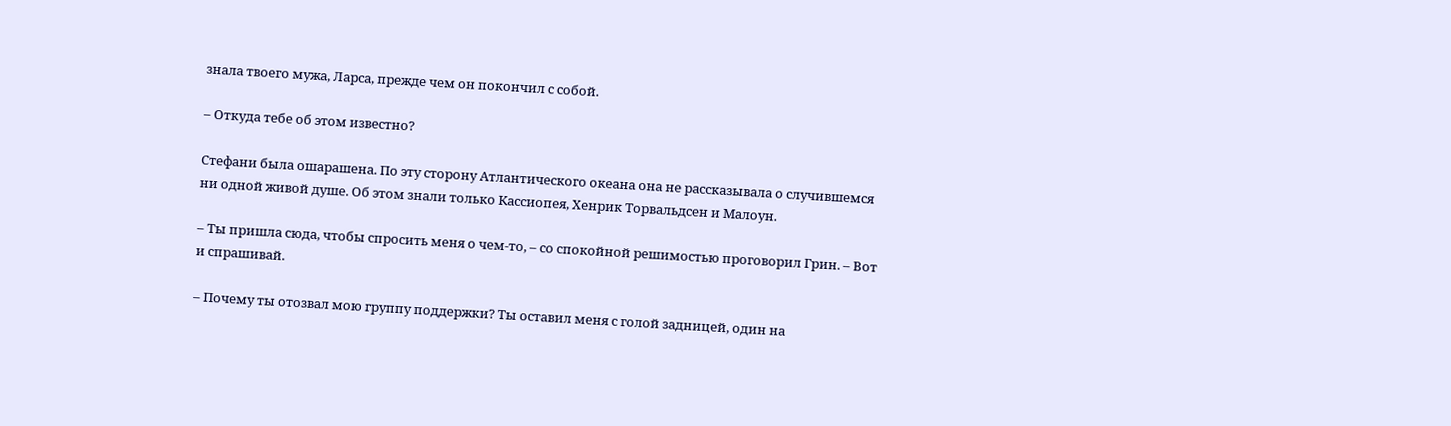знала твоего мужа, Ларса, прежде чем он покончил с собой.

– Откуда тебе об этом известно?

Стефани была ошарашена. По эту сторону Атлантического океана она не рассказывала о случившемся ни одной живой душе. Об этом знали только Кассиопея, Хенрик Торвальдсен и Малоун.

– Ты пришла сюда, чтобы спросить меня о чем-то, – со спокойной решимостью проговорил Грин. – Вот и спрашивай.

– Почему ты отозвал мою группу поддержки? Ты оставил меня с голой задницей, один на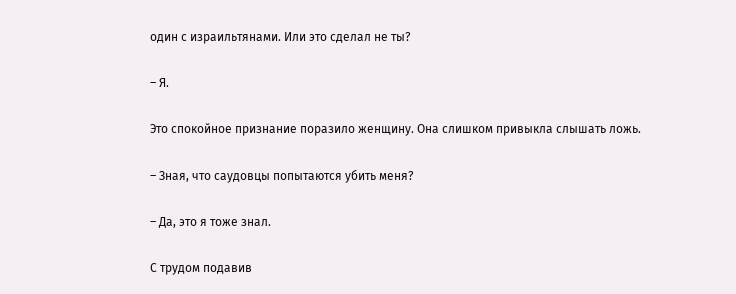один с израильтянами. Или это сделал не ты?

– Я.

Это спокойное признание поразило женщину. Она слишком привыкла слышать ложь.

– Зная, что саудовцы попытаются убить меня?

– Да, это я тоже знал.

С трудом подавив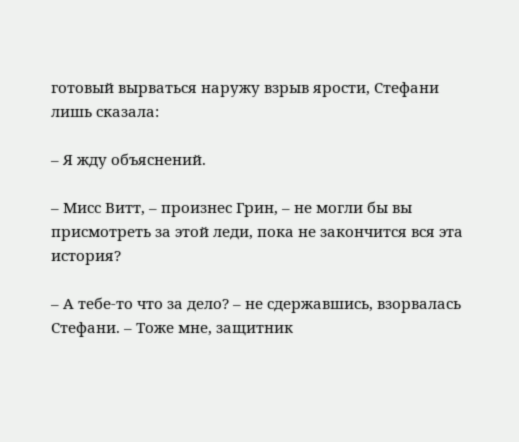готовый вырваться наружу взрыв ярости, Стефани лишь сказала:

– Я жду объяснений.

– Мисс Витт, – произнес Грин, – не могли бы вы присмотреть за этой леди, пока не закончится вся эта история?

– А тебе-то что за дело? – не сдержавшись, взорвалась Стефани. – Тоже мне, защитник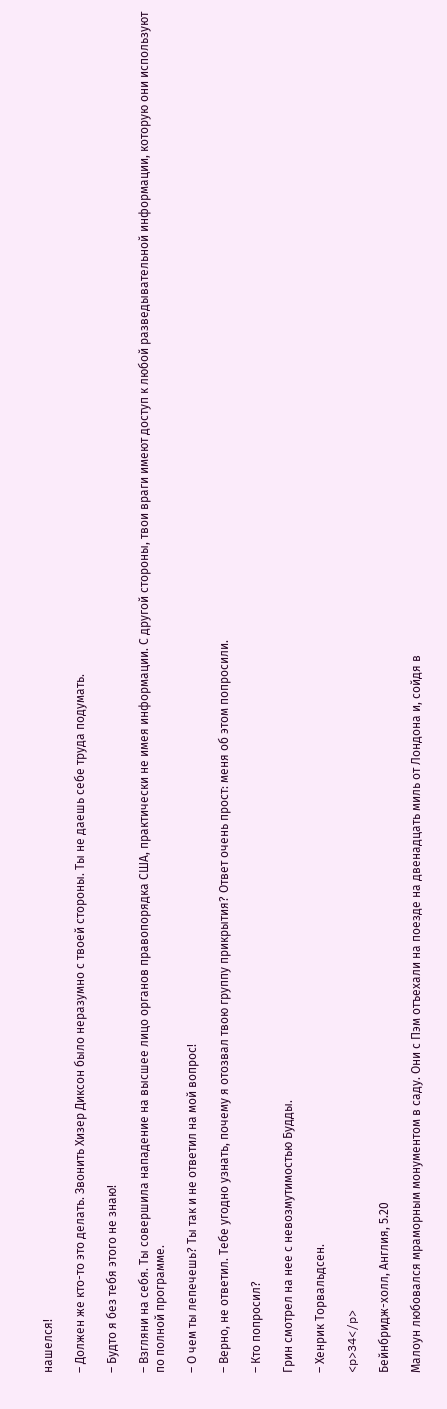нашелся!

– Должен же кто-то это делать. Звонить Хизер Диксон было неразумно с твоей стороны. Ты не даешь себе труда подумать.

– Будто я без тебя этого не знаю!

– Взгляни на себя. Ты совершила нападение на высшее лицо органов правопорядка США, практически не имея информации. С другой стороны, твои враги имеют доступ к любой разведывательной информации, которую они используют по полной программе.

– О чем ты лепечешь? Ты так и не ответил на мой вопрос!

– Верно, не ответил. Тебе угодно узнать, почему я отозвал твою группу прикрытия? Ответ очень прост: меня об этом попросили.

– Кто попросил?

Грин смотрел на нее с невозмутимостью Будды.

– Хенрик Торвальдсен.

<p>34</p>

Бейнбридж-холл, Англия, 5.20

Малоун любовался мраморным монументом в саду. Они с Пэм отъехали на поезде на двенадцать миль от Лондона и, сойдя в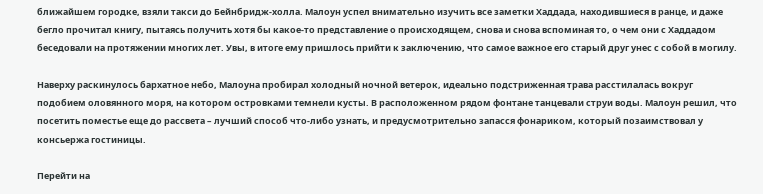ближайшем городке, взяли такси до Бейнбридж-холла. Малоун успел внимательно изучить все заметки Хаддада, находившиеся в ранце, и даже бегло прочитал книгу, пытаясь получить хотя бы какое-то представление о происходящем, снова и снова вспоминая то, о чем они с Хаддадом беседовали на протяжении многих лет. Увы, в итоге ему пришлось прийти к заключению, что самое важное его старый друг унес с собой в могилу.

Наверху раскинулось бархатное небо, Малоуна пробирал холодный ночной ветерок, идеально подстриженная трава расстилалась вокруг подобием оловянного моря, на котором островками темнели кусты. В расположенном рядом фонтане танцевали струи воды. Малоун решил, что посетить поместье еще до рассвета – лучший способ что-либо узнать, и предусмотрительно запасся фонариком, который позаимствовал у консьержа гостиницы.

Перейти на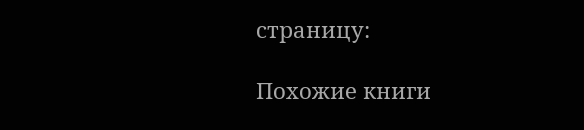страницу:

Похожие книги